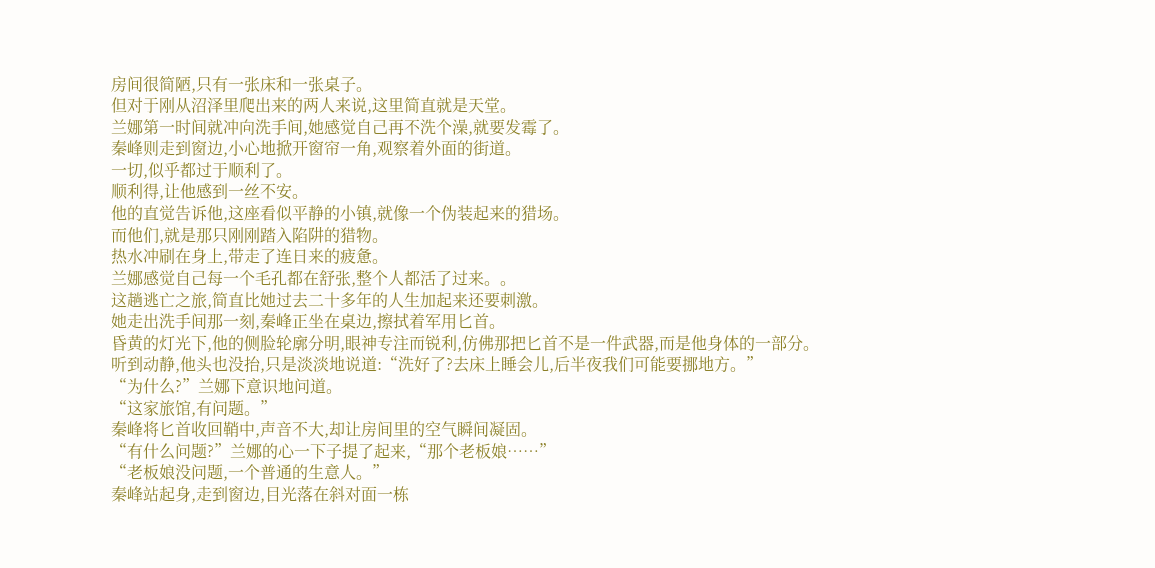房间很简陋,只有一张床和一张桌子。
但对于刚从沼泽里爬出来的两人来说,这里简直就是天堂。
兰娜第一时间就冲向洗手间,她感觉自己再不洗个澡,就要发霉了。
秦峰则走到窗边,小心地掀开窗帘一角,观察着外面的街道。
一切,似乎都过于顺利了。
顺利得,让他感到一丝不安。
他的直觉告诉他,这座看似平静的小镇,就像一个伪装起来的猎场。
而他们,就是那只刚刚踏入陷阱的猎物。
热水冲刷在身上,带走了连日来的疲惫。
兰娜感觉自己每一个毛孔都在舒张,整个人都活了过来。。
这趟逃亡之旅,简直比她过去二十多年的人生加起来还要刺激。
她走出洗手间那一刻,秦峰正坐在桌边,擦拭着军用匕首。
昏黄的灯光下,他的侧脸轮廓分明,眼神专注而锐利,仿佛那把匕首不是一件武器,而是他身体的一部分。
听到动静,他头也没抬,只是淡淡地说道:“洗好了?去床上睡会儿,后半夜我们可能要挪地方。”
“为什么?”兰娜下意识地问道。
“这家旅馆,有问题。”
秦峰将匕首收回鞘中,声音不大,却让房间里的空气瞬间凝固。
“有什么问题?”兰娜的心一下子提了起来,“那个老板娘……”
“老板娘没问题,一个普通的生意人。”
秦峰站起身,走到窗边,目光落在斜对面一栋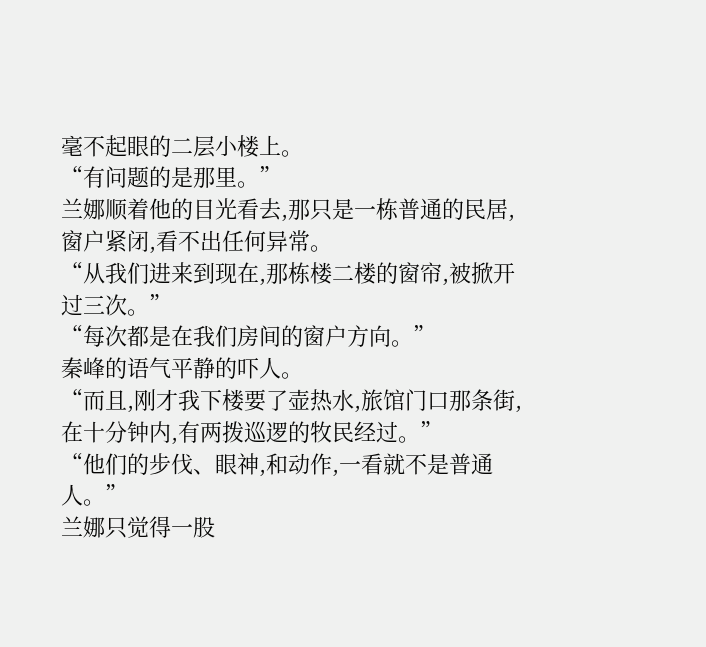毫不起眼的二层小楼上。
“有问题的是那里。”
兰娜顺着他的目光看去,那只是一栋普通的民居,窗户紧闭,看不出任何异常。
“从我们进来到现在,那栋楼二楼的窗帘,被掀开过三次。”
“每次都是在我们房间的窗户方向。”
秦峰的语气平静的吓人。
“而且,刚才我下楼要了壶热水,旅馆门口那条街,在十分钟内,有两拨巡逻的牧民经过。”
“他们的步伐、眼神,和动作,一看就不是普通人。”
兰娜只觉得一股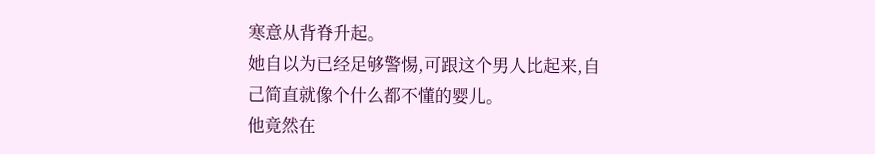寒意从背脊升起。
她自以为已经足够警惕,可跟这个男人比起来,自己简直就像个什么都不懂的婴儿。
他竟然在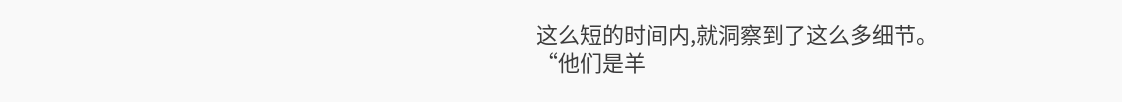这么短的时间内,就洞察到了这么多细节。
“他们是羊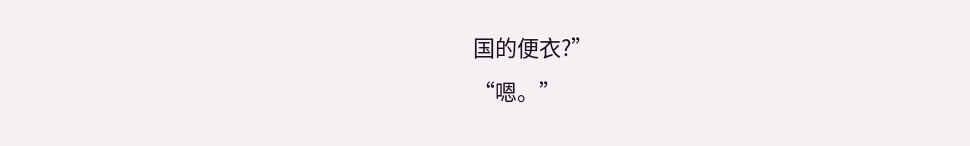国的便衣?”
“嗯。”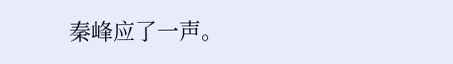秦峰应了一声。